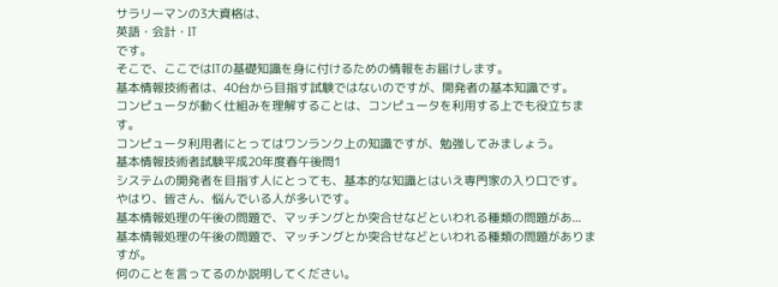サラリーマンの3大資格は、
英語・会計・IT
です。
そこで、ここではITの基礎知識を身に付けるための情報をお届けします。
基本情報技術者は、40台から目指す試験ではないのですが、開発者の基本知識です。
コンピュータが動く仕組みを理解することは、コンピュータを利用する上でも役立ちます。
コンピュータ利用者にとってはワンランク上の知識ですが、勉強してみましょう。
基本情報技術者試験平成20年度春午後問1
システムの開発者を目指す人にとっても、基本的な知識とはいえ専門家の入り口です。
やはり、皆さん、悩んでいる人が多いです。
基本情報処理の午後の問題で、マッチングとか突合せなどといわれる種類の問題があ...
基本情報処理の午後の問題で、マッチングとか突合せなどといわれる種類の問題がありますが。
何のことを言ってるのか説明してください。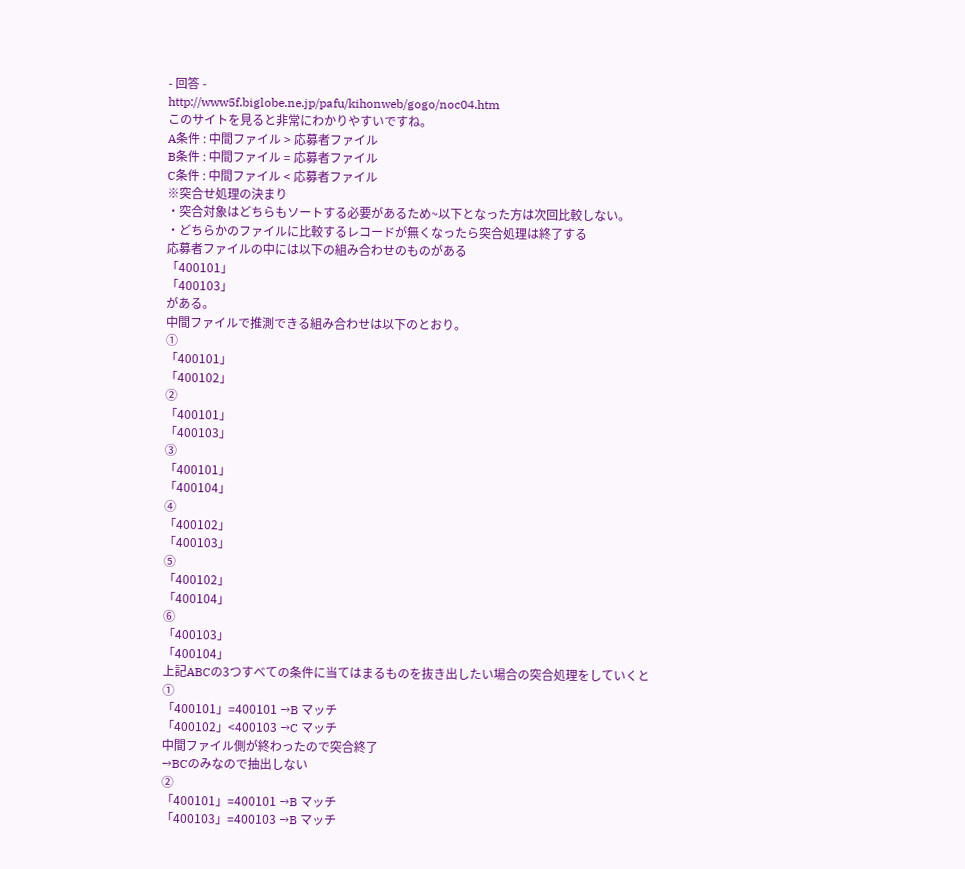- 回答 -
http://www5f.biglobe.ne.jp/pafu/kihonweb/gogo/noc04.htm
このサイトを見ると非常にわかりやすいですね。
A条件 : 中間ファイル > 応募者ファイル
B条件 : 中間ファイル = 応募者ファイル
C条件 : 中間ファイル < 応募者ファイル
※突合せ処理の決まり
・突合対象はどちらもソートする必要があるため~以下となった方は次回比較しない。
・どちらかのファイルに比較するレコードが無くなったら突合処理は終了する
応募者ファイルの中には以下の組み合わせのものがある
「400101」
「400103」
がある。
中間ファイルで推測できる組み合わせは以下のとおり。
①
「400101」
「400102」
②
「400101」
「400103」
③
「400101」
「400104」
④
「400102」
「400103」
⑤
「400102」
「400104」
⑥
「400103」
「400104」
上記ABCの3つすべての条件に当てはまるものを抜き出したい場合の突合処理をしていくと
①
「400101」=400101 →B マッチ
「400102」<400103 →C マッチ
中間ファイル側が終わったので突合終了
→BCのみなので抽出しない
②
「400101」=400101 →B マッチ
「400103」=400103 →B マッチ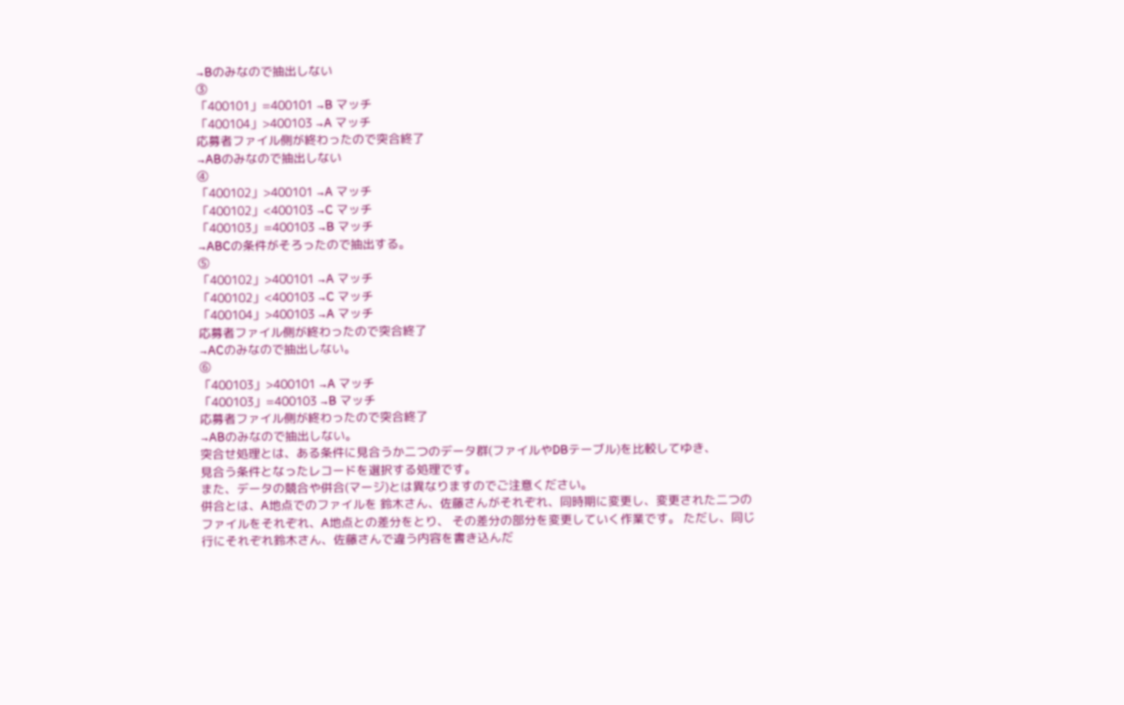→Bのみなので抽出しない
③
「400101」=400101 →B マッチ
「400104」>400103 →A マッチ
応募者ファイル側が終わったので突合終了
→ABのみなので抽出しない
④
「400102」>400101 →A マッチ
「400102」<400103 →C マッチ
「400103」=400103 →B マッチ
→ABCの条件がそろったので抽出する。
⑤
「400102」>400101 →A マッチ
「400102」<400103 →C マッチ
「400104」>400103 →A マッチ
応募者ファイル側が終わったので突合終了
→ACのみなので抽出しない。
⑥
「400103」>400101 →A マッチ
「400103」=400103 →B マッチ
応募者ファイル側が終わったので突合終了
→ABのみなので抽出しない。
突合せ処理とは、ある条件に見合うか二つのデータ群(ファイルやDBテーブル)を比較してゆき、
見合う条件となったレコードを選択する処理です。
また、データの競合や併合(マージ)とは異なりますのでご注意ください。
併合とは、A地点でのファイルを 鈴木さん、佐藤さんがそれぞれ、同時期に変更し、変更された二つのファイルをそれぞれ、A地点との差分をとり、 その差分の部分を変更していく作業です。 ただし、同じ行にそれぞれ鈴木さん、佐藤さんで違う内容を書き込んだ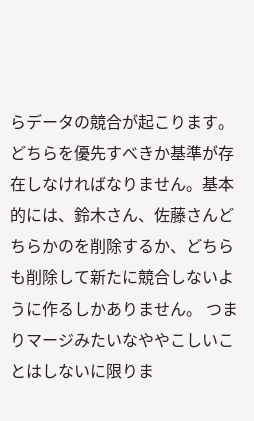らデータの競合が起こります。
どちらを優先すべきか基準が存在しなければなりません。基本的には、鈴木さん、佐藤さんどちらかのを削除するか、どちらも削除して新たに競合しないように作るしかありません。 つまりマージみたいなややこしいことはしないに限りま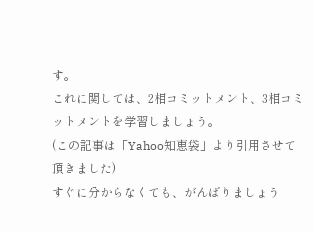す。
これに関しては、2相コミットメント、3相コミットメントを学習しましょう。
(この記事は「Yahoo知恵袋」より引用させて頂きました)
すぐに分からなくても、がんばりましょう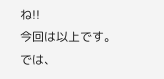ね!!
今回は以上です。
では、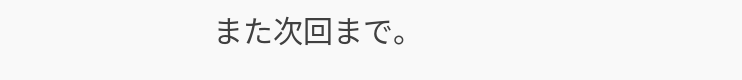また次回まで。